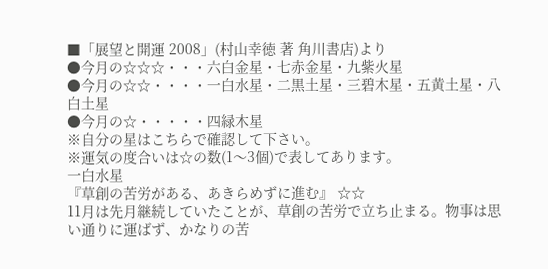■「展望と開運 2008」(村山幸徳 著 角川書店)より
●今月の☆☆☆・・・六白金星・七赤金星・九紫火星
●今月の☆☆・・・・一白水星・二黒土星・三碧木星・五黄土星・八白土星
●今月の☆・・・・・四緑木星
※自分の星はこちらで確認して下さい。
※運気の度合いは☆の数(1〜3個)で表してあります。
一白水星
『草創の苦労がある、あきらめずに進む』 ☆☆
11月は先月継続していたことが、草創の苦労で立ち止まる。物事は思い通りに運ばず、かなりの苦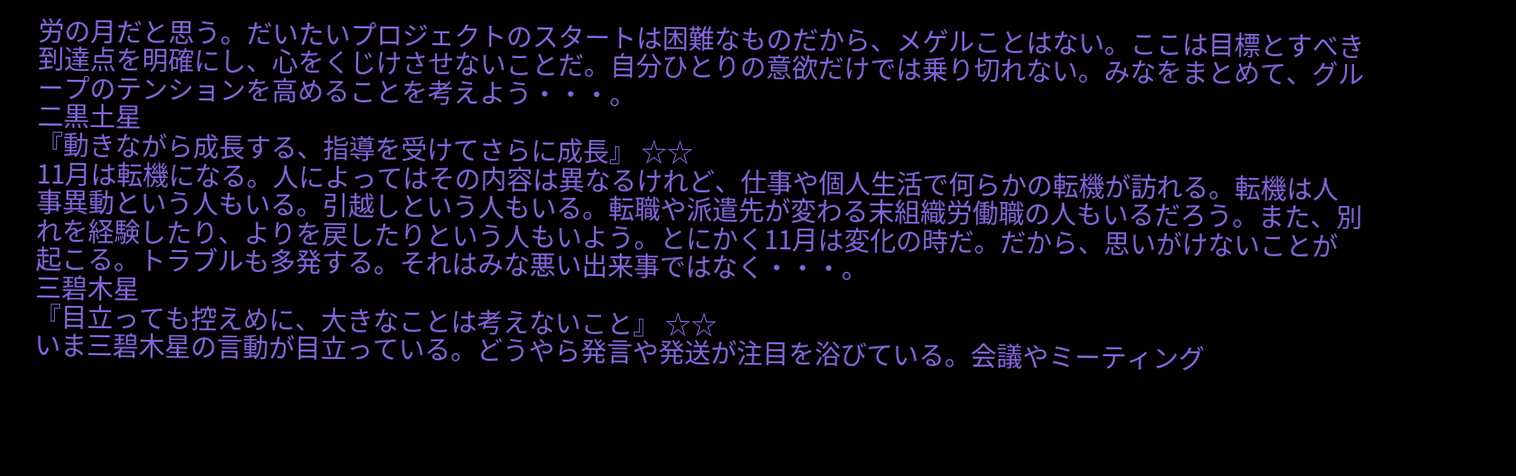労の月だと思う。だいたいプロジェクトのスタートは困難なものだから、メゲルことはない。ここは目標とすべき到達点を明確にし、心をくじけさせないことだ。自分ひとりの意欲だけでは乗り切れない。みなをまとめて、グループのテンションを高めることを考えよう・・・。
二黒土星
『動きながら成長する、指導を受けてさらに成長』 ☆☆
11月は転機になる。人によってはその内容は異なるけれど、仕事や個人生活で何らかの転機が訪れる。転機は人事異動という人もいる。引越しという人もいる。転職や派遣先が変わる末組織労働職の人もいるだろう。また、別れを経験したり、よりを戻したりという人もいよう。とにかく11月は変化の時だ。だから、思いがけないことが起こる。トラブルも多発する。それはみな悪い出来事ではなく・・・。
三碧木星
『目立っても控えめに、大きなことは考えないこと』 ☆☆
いま三碧木星の言動が目立っている。どうやら発言や発送が注目を浴びている。会議やミーティング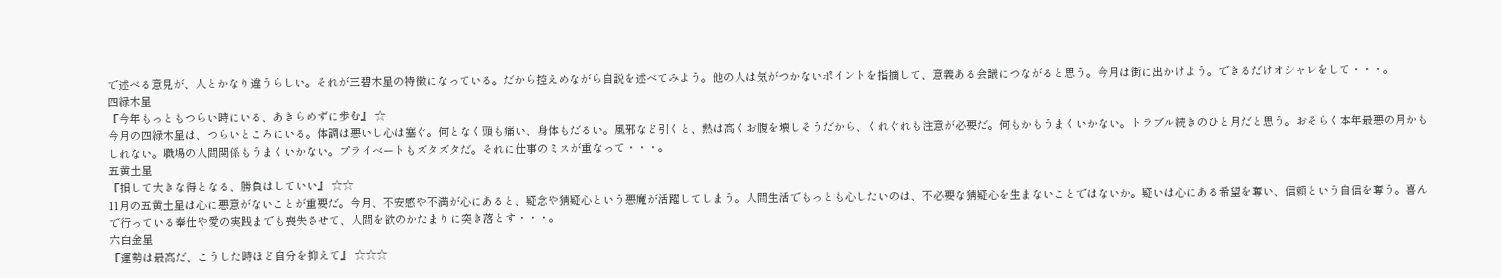で述べる意見が、人とかなり違うらしい。それが三碧木星の特徴になっている。だから控えめながら自説を述べてみよう。他の人は気がつかないポイントを指摘して、意義ある会議につながると思う。今月は街に出かけよう。できるだけオシャレをして・・・。
四緑木星
『今年もっともつらい時にいる、あきらめずに歩む』 ☆
今月の四緑木星は、つらいところにいる。体調は悪いし心は塞ぐ。何となく頭も痛い、身体もだるい。風邪など引くと、熱は高くお腹を壊しそうだから、くれぐれも注意が必要だ。何もかもうまくいかない。トラブル続きのひと月だと思う。おそらく本年最悪の月かもしれない。職場の人間関係もうまくいかない。プライベートもズタズタだ。それに仕事のミスが重なって・・・。
五黄土星
『損して大きな得となる、勝負はしていい』 ☆☆
11月の五黄土星は心に悪意がないことが重要だ。今月、不安感や不満が心にあると、疑念や猜疑心という悪魔が活躍してしまう。人間生活でもっとも心したいのは、不必要な猜疑心を生まないことではないか。疑いは心にある希望を奪い、信頼という自信を奪う。喜んで行っている奉仕や愛の実践までも喪失させて、人間を欲のかたまりに突き落とす・・・。
六白金星
『運勢は最高だ、こうした時ほど自分を抑えて』 ☆☆☆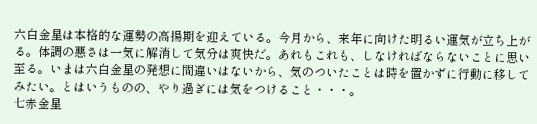六白金星は本格的な運勢の高揚期を迎えている。今月から、来年に向けた明るい運気が立ち上がる。体調の悪さは一気に解消して気分は爽快だ。あれもこれも、しなければならないことに思い至る。いまは六白金星の発想に間違いはないから、気のついたことは時を置かずに行動に移してみたい。とはいうものの、やり過ぎには気をつけること・・・。
七赤金星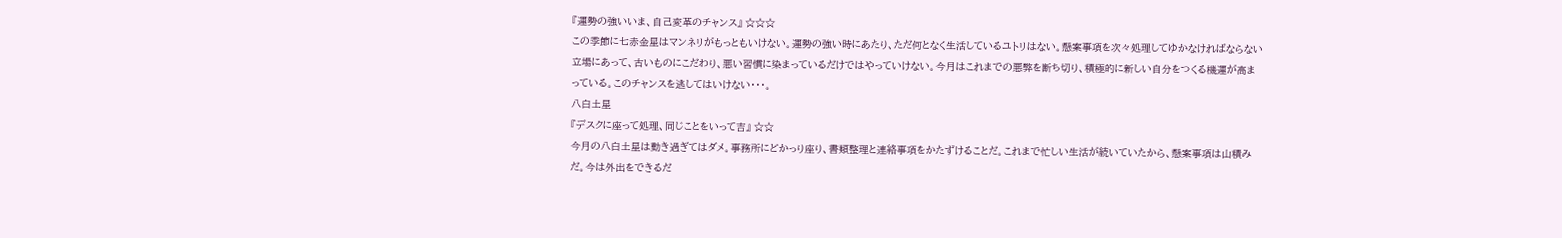『運勢の強いいま、自己変革のチャンス』 ☆☆☆
この季節に七赤金星はマンネリがもっともいけない。運勢の強い時にあたり、ただ何となく生活しているユトリはない。懸案事項を次々処理してゆかなければならない立場にあって、古いものにこだわり、悪い習慣に染まっているだけではやっていけない。今月はこれまでの悪弊を断ち切り、積極的に新しい自分をつくる機運が高まっている。このチャンスを逃してはいけない・・・。
八白土星
『デスクに座って処理、同じことをいって吉』 ☆☆
今月の八白土星は動き過ぎてはダメ。事務所にどかっり座り、書類整理と連絡事項をかたずけることだ。これまで忙しい生活が続いていたから、懸案事項は山積みだ。今は外出をできるだ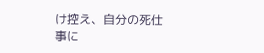け控え、自分の死仕事に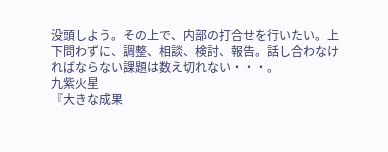没頭しよう。その上で、内部の打合せを行いたい。上下問わずに、調整、相談、検討、報告。話し合わなければならない課題は数え切れない・・・。
九紫火星
『大きな成果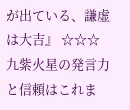が出ている、謙虚は大吉』 ☆☆☆
九紫火星の発言力と信頼はこれま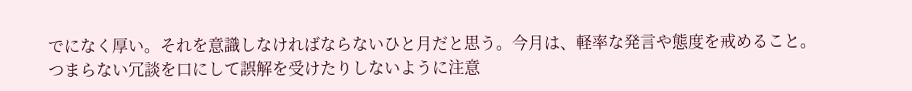でになく厚い。それを意識しなければならないひと月だと思う。今月は、軽率な発言や態度を戒めること。つまらない冗談を口にして誤解を受けたりしないように注意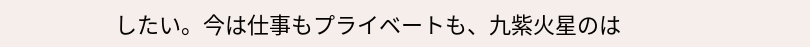したい。今は仕事もプライベートも、九紫火星のは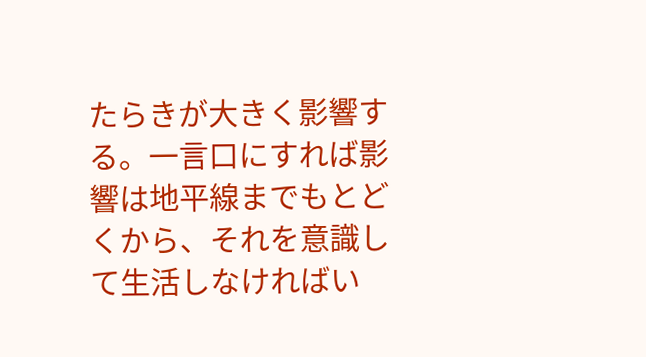たらきが大きく影響する。一言口にすれば影響は地平線までもとどくから、それを意識して生活しなければい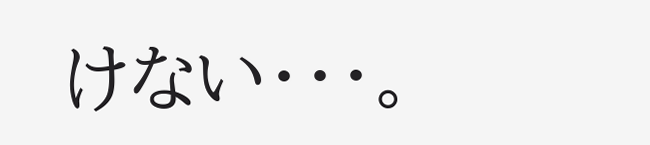けない・・・。